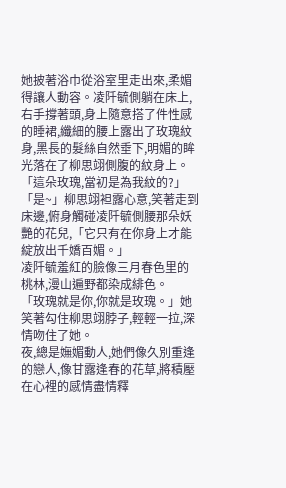她披著浴巾從浴室里走出來,柔媚得讓人動容。凌阡毓側躺在床上,右手撐著頭,身上隨意搭了件性感的睡裙,纖細的腰上露出了玫瑰紋身,黑長的髮絲自然垂下,明媚的眸光落在了柳思翊側腹的紋身上。
「這朵玫瑰,當初是為我紋的?」
「是~」柳思翊袒露心意,笑著走到床邊,俯身觸碰凌阡毓側腰那朵妖艷的花兒,「它只有在你身上才能綻放出千嬌百媚。」
凌阡毓羞紅的臉像三月春色里的桃林,漫山遍野都染成緋色。
「玫瑰就是你,你就是玫瑰。」她笑著勾住柳思翊脖子,輕輕一拉,深情吻住了她。
夜,總是嫵媚動人,她們像久別重逢的戀人,像甘露逢春的花草,將積壓在心裡的感情盡情釋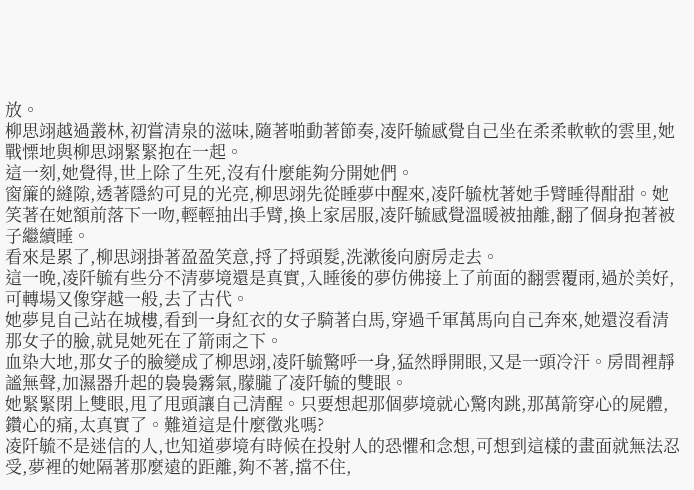放。
柳思翊越過叢林,初嘗清泉的滋味,隨著啪動著節奏,凌阡毓感覺自己坐在柔柔軟軟的雲里,她戰慄地與柳思翊緊緊抱在一起。
這一刻,她覺得,世上除了生死,沒有什麼能夠分開她們。
窗簾的縫隙,透著隱約可見的光亮,柳思翊先從睡夢中醒來,凌阡毓枕著她手臂睡得酣甜。她笑著在她額前落下一吻,輕輕抽出手臂,換上家居服,凌阡毓感覺溫暖被抽離,翻了個身抱著被子繼續睡。
看來是累了,柳思翊掛著盈盈笑意,捋了捋頭髮,洗漱後向廚房走去。
這一晚,凌阡毓有些分不清夢境還是真實,入睡後的夢仿佛接上了前面的翻雲覆雨,過於美好,可轉場又像穿越一般,去了古代。
她夢見自己站在城樓,看到一身紅衣的女子騎著白馬,穿過千軍萬馬向自己奔來,她還沒看清那女子的臉,就見她死在了箭雨之下。
血染大地,那女子的臉變成了柳思翊,凌阡毓驚呼一身,猛然睜開眼,又是一頭冷汗。房間裡靜謐無聲,加濕器升起的裊裊霧氣,朦朧了凌阡毓的雙眼。
她緊緊閉上雙眼,甩了甩頭讓自己清醒。只要想起那個夢境就心驚肉跳,那萬箭穿心的屍體,鑽心的痛,太真實了。難道這是什麼徵兆嗎?
凌阡毓不是迷信的人,也知道夢境有時候在投射人的恐懼和念想,可想到這樣的畫面就無法忍受,夢裡的她隔著那麼遠的距離,夠不著,擋不住,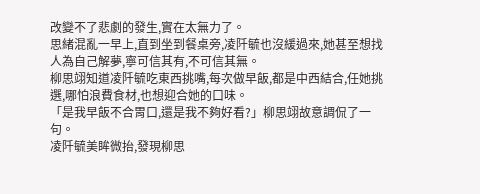改變不了悲劇的發生,實在太無力了。
思緒混亂一早上,直到坐到餐桌旁,凌阡毓也沒緩過來,她甚至想找人為自己解夢,寧可信其有,不可信其無。
柳思翊知道凌阡毓吃東西挑嘴,每次做早飯,都是中西結合,任她挑選,哪怕浪費食材,也想迎合她的口味。
「是我早飯不合胃口,還是我不夠好看?」柳思翊故意調侃了一句。
凌阡毓美眸微抬,發現柳思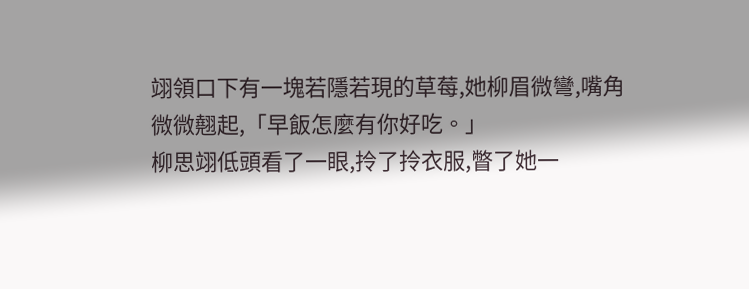翊領口下有一塊若隱若現的草莓,她柳眉微彎,嘴角微微翹起,「早飯怎麼有你好吃。」
柳思翊低頭看了一眼,拎了拎衣服,瞥了她一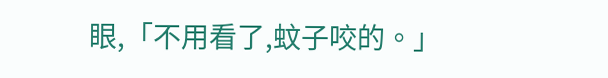眼,「不用看了,蚊子咬的。」